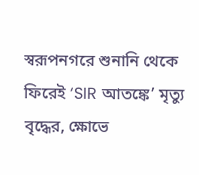স্বরূপনগরে শুনানি থেকে ফিরেই ‘SIR আতঙ্কে’ মৃত্যু বৃদ্ধের, ক্ষোভে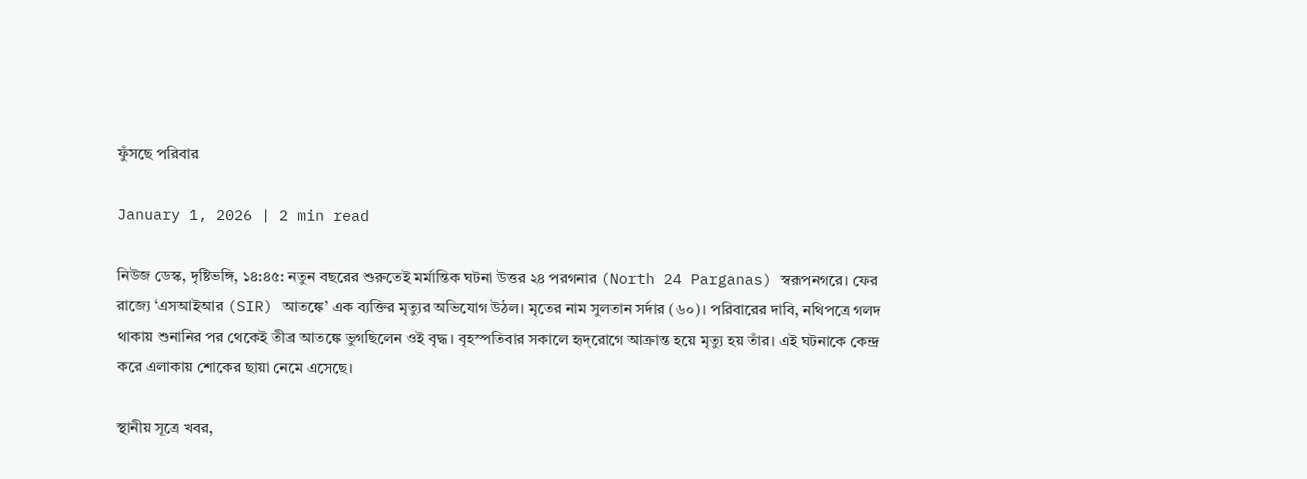ফুঁসছে পরিবার

January 1, 2026 | 2 min read

নিউজ ডেস্ক, দৃষ্টিভঙ্গি, ১৪:৪৫: নতুন বছরের শুরুতেই মর্মান্তিক ঘটনা উত্তর ২৪ পরগনার (North 24 Parganas) স্বরূপনগরে। ফের রাজ্যে ‘এসআইআর (SIR) আতঙ্কে’ এক ব্যক্তির মৃত্যুর অভিযোগ উঠল। মৃতের নাম সুলতান সর্দার (৬০)। পরিবারের দাবি, নথিপত্রে গলদ থাকায় শুনানির পর থেকেই তীব্র আতঙ্কে ভুগছিলেন ওই বৃদ্ধ। বৃহস্পতিবার সকালে হৃদ্‌রোগে আক্রান্ত হয়ে মৃত্যু হয় তাঁর। এই ঘটনাকে কেন্দ্র করে এলাকায় শোকের ছায়া নেমে এসেছে।

স্থানীয় সূত্রে খবর,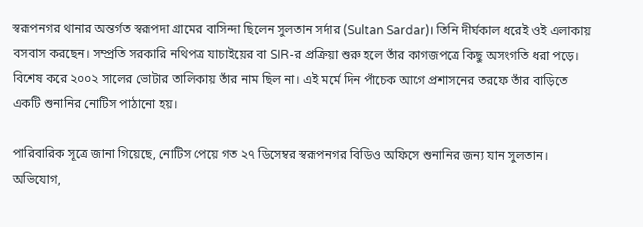স্বরূপনগর থানার অন্তর্গত স্বরূপদা গ্রামের বাসিন্দা ছিলেন সুলতান সর্দার (Sultan Sardar)। তিনি দীর্ঘকাল ধরেই ওই এলাকায় বসবাস করছেন। সম্প্রতি সরকারি নথিপত্র যাচাইয়ের বা SIR-র প্রক্রিয়া শুরু হলে তাঁর কাগজপত্রে কিছু অসংগতি ধরা পড়ে। বিশেষ করে ২০০২ সালের ভোটার তালিকায় তাঁর নাম ছিল না। এই মর্মে দিন পাঁচেক আগে প্রশাসনের তরফে তাঁর বাড়িতে একটি শুনানির নোটিস পাঠানো হয়।

পারিবারিক সূত্রে জানা গিয়েছে, নোটিস পেয়ে গত ২৭ ডিসেম্বর স্বরূপনগর বিডিও অফিসে শুনানির জন্য যান সুলতান। অভিযোগ,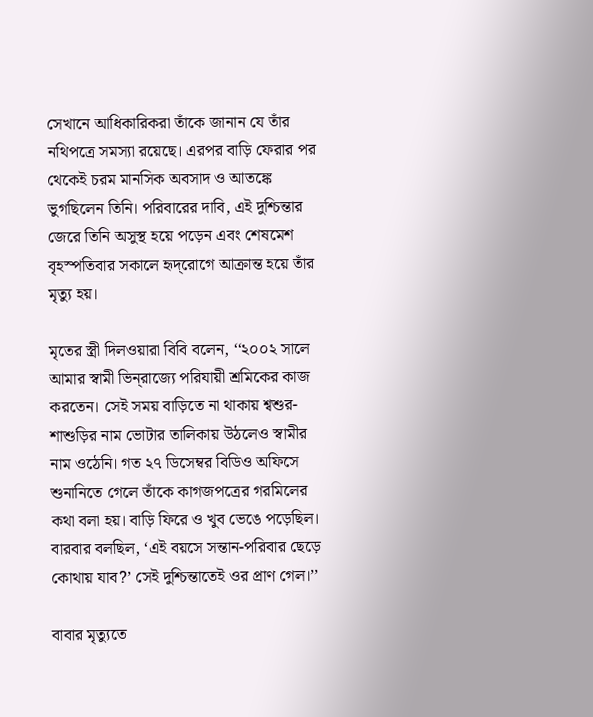সেখানে আধিকারিকরা তাঁকে জানান যে তাঁর নথিপত্রে সমস্যা রয়েছে। এরপর বাড়ি ফেরার পর থেকেই চরম মানসিক অবসাদ ও আতঙ্কে ভুগছিলেন তিনি। পরিবারের দাবি, এই দুশ্চিন্তার জেরে তিনি অসুস্থ হয়ে পড়েন এবং শেষমেশ বৃহস্পতিবার সকালে হৃদ্‌রোগে আক্রান্ত হয়ে তাঁর মৃত্যু হয়।

মৃতের স্ত্রী দিলওয়ারা বিবি বলেন, ‘‘২০০২ সালে আমার স্বামী ভিন্‌রাজ্যে পরিযায়ী শ্রমিকের কাজ করতেন। সেই সময় বাড়িতে না থাকায় শ্বশুর-শাশুড়ির নাম ভোটার তালিকায় উঠলেও স্বামীর নাম ওঠেনি। গত ২৭ ডিসেম্বর বিডিও অফিসে শুনানিতে গেলে তাঁকে কাগজপত্রের গরমিলের কথা বলা হয়। বাড়ি ফিরে ও খুব ভেঙে পড়েছিল। বারবার বলছিল, ‘এই বয়সে সন্তান-পরিবার ছেড়ে কোথায় যাব?’ সেই দুশ্চিন্তাতেই ওর প্রাণ গেল।’’

বাবার মৃত্যুতে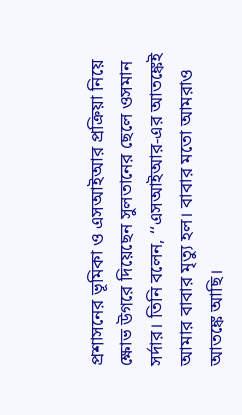প্রশাসনের ভূমিকা ও এসআইআর প্রক্রিয়া নিয়ে ক্ষোভ উগরে দিয়েছেন সুলতানের ছেলে ওসমান সর্দার। তিনি বলেন, ‘‘এসআইআর-এর আতঙ্কেই আমার বাবার মৃত্যু হল। বাবার মতো আমরাও আতঙ্কে আছি।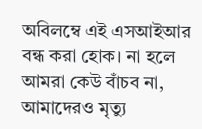অবিলম্বে এই এসআইআর বন্ধ করা হোক। না হলে আমরা কেউ বাঁচব না, আমাদেরও মৃত্যু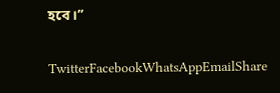হবে।’’

TwitterFacebookWhatsAppEmailShare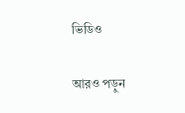ভিডিও

আরও পড়ুন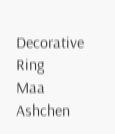Decorative Ring
Maa Ashchen